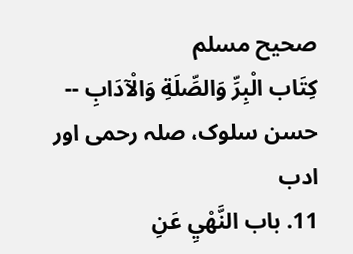صحيح مسلم
كِتَاب الْبِرِّ وَالصِّلَةِ وَالْآدَابِ -- حسن سلوک، صلہ رحمی اور ادب
11. باب النَّهْيِ عَنِ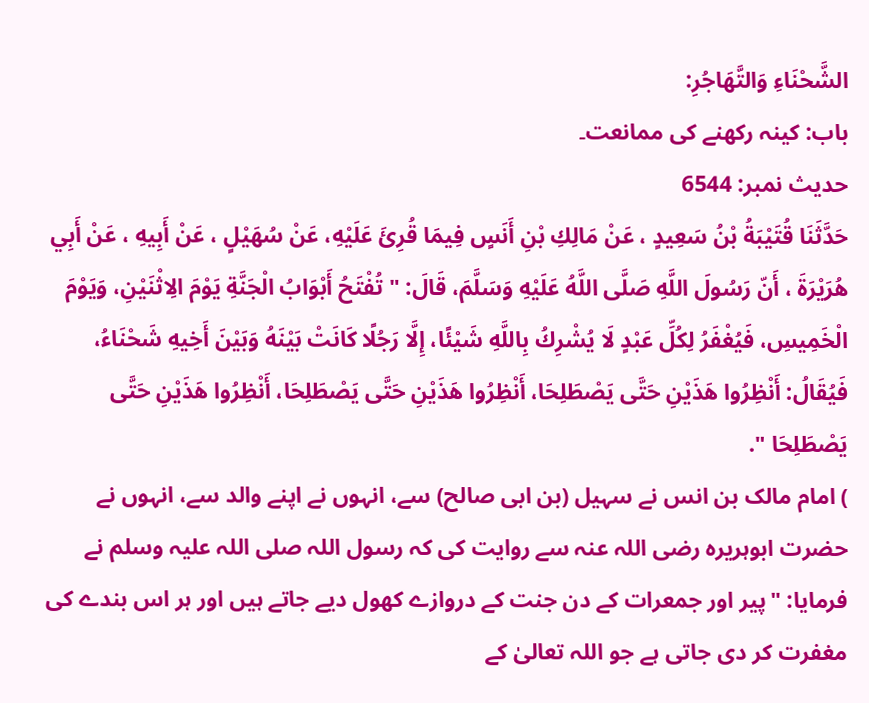الشَّحْنَاءِ وَالتَّهَاجُرِ:
باب: کینہ رکھنے کی ممانعت۔
حدیث نمبر: 6544
حَدَّثَنَا قُتَيْبَةُ بْنُ سَعِيدٍ ، عَنْ مَالِكِ بْنِ أَنَسٍ فِيمَا قُرِئَ عَلَيْهِ، عَنْ سُهَيْلٍ ، عَنْ أَبِيهِ ، عَنْ أَبِي هُرَيْرَةَ ، أَنّ رَسُولَ اللَّهِ صَلَّى اللَّهُ عَلَيْهِ وَسَلَّمَ، قَالَ: " تُفْتَحُ أَبْوَابُ الْجَنَّةِ يَوْمَ الِاثْنَيْنِ، وَيَوْمَ الْخَمِيسِ، فَيُغْفَرُ لِكُلِّ عَبْدٍ لَا يُشْرِكُ بِاللَّهِ شَيْئًا، إِلَّا رَجُلًا كَانَتْ بَيْنَهُ وَبَيْنَ أَخِيهِ شَحْنَاءُ، فَيُقَالُ: أَنْظِرُوا هَذَيْنِ حَتَّى يَصْطَلِحَا، أَنْظِرُوا هَذَيْنِ حَتَّى يَصْطَلِحَا، أَنْظِرُوا هَذَيْنِ حَتَّى يَصْطَلِحَا ".
) امام مالک بن انس نے سہیل (بن ابی صالح) سے، انہوں نے اپنے والد سے، انہوں نے حضرت ابوہریرہ رضی اللہ عنہ سے روایت کی کہ رسول اللہ صلی اللہ علیہ وسلم نے فرمایا: "پیر اور جمعرات کے دن جنت کے دروازے کھول دیے جاتے ہیں اور ہر اس بندے کی مغفرت کر دی جاتی ہے جو اللہ تعالیٰ کے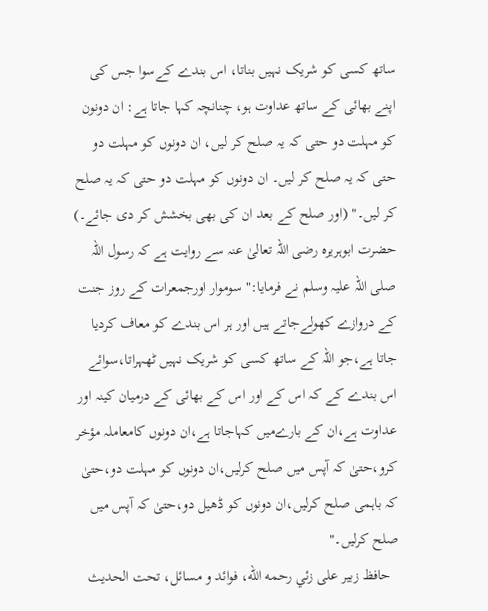ساتھ کسی کو شریک نہیں بناتا، اس بندے کےسوا جس کی اپنے بھائی کے ساتھ عداوت ہو، چنانچہ کہا جاتا ہے: ان دونون کو مہلت دو حتی کہ یہ صلح کر لیں، ان دونوں کو مہلت دو حتی کہ یہ صلح کر لیں۔ ان دونوں کو مہلت دو حتی کہ یہ صلح کر لیں۔" (اور صلح کے بعد ان کی بھی بخشش کر دی جائے۔)
حضرت ابوہریرہ رضی اللہ تعالیٰ عنہ سے روایت ہے کہ رسول اللہ صلی اللہ علیہ وسلم نے فرمایا:" سوموار اورجمعرات کے روز جنت کے دروازے کھولےجاتے ہیں اور ہر اس بندے کو معاف کردیا جاتا ہے،جو اللہ کے ساتھ کسی کو شریک نہیں ٹھہراتا،سوائے اس بندے کے کہ اس کے اور اس کے بھائی کے درمیان کینہ اور عداوت ہے،ان کے بارےمیں کہاجاتا ہے،ان دونوں کامعاملہ مؤخر کرو،حتیٰ کہ آپس میں صلح کرلیں،ان دونوں کو مہلت دو،حتیٰ کہ باہمی صلح کرلیں،ان دونوں کو ڈھیل دو،حتیٰ کہ آپس میں صلح کرلیں۔"
  حافظ زبير على زئي رحمه الله، فوائد و مسائل، تحت الحديث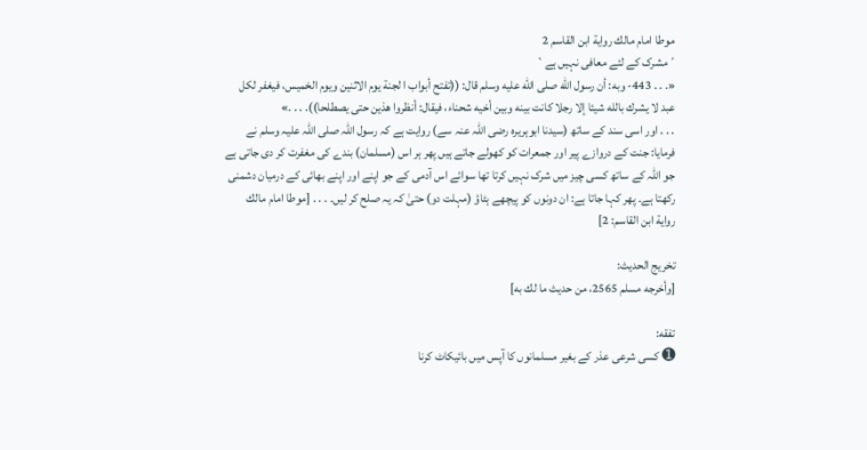موطا امام مالك رواية ابن القاسم 2
´مشرک کے لئے معافی نہیں ہے`
«. . . 443- وبه: أن رسول الله صلى الله عليه وسلم قال: ((تفتح أبواب ا لجنة يوم الاثنين ويوم الخميس، فيغفر لكل عبد لا يشرك بالله شيئا إلا رجلا كانت بينه وبين أخيه شحناء، فيقال: أنظروا هذين حتى يصطلحا)). . . .»
. . . اور اسی سند کے ساتھ (سیدنا ابوہریرہ رضی اللہ عنہ سے) روایت ہے کہ رسول اللہ صلی اللہ علیہ وسلم نے فرمایا: جنت کے دروازے پیر اور جمعرات کو کھولے جاتے ہیں پھر ہر اس (مسلمان) بندے کی مغفرت کر دی جاتی ہے جو اللہ کے ساتھ کسی چیز میں شرک نہیں کرتا تھا سوائے اس آدمی کے جو اپنے اور اپنے بھائی کے درمیان دشمنی رکھتا ہے۔ پھر کہا جاتا ہے: ان دونوں کو پیچھے ہٹاؤ (مہلت دو) حتیٰ کہ یہ صلح کر لیں۔ . . . [موطا امام مالك رواية ابن القاسم: 2]

تخریج الحدیث:
[وأخرجه مسلم 2565، من حديث ما لك به]

تفقه:
➊ کسی شرعی عذر کے بغیر مسلمانوں کا آپس میں بائیکاٹ کرنا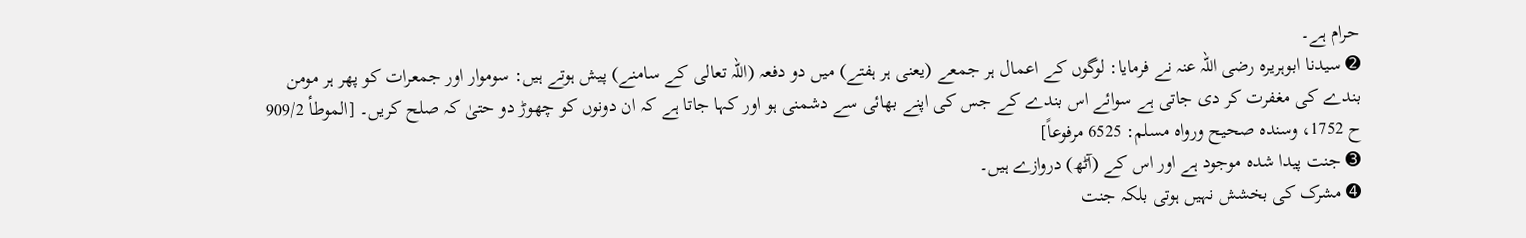حرام ہے۔
➋ سیدنا ابوہریرہ رضی اللہ عنہ نے فرمایا: لوگوں کے اعمال ہر جمعے (یعنی ہر ہفتے) میں دو دفعہ (اللہ تعالی کے سامنے) پیش ہوتے ہیں: سوموار اور جمعرات کو پھر ہر مومن بندے کی مغفرت کر دی جاتی ہے سوائے اس بندے کے جس کی اپنے بھائی سے دشمنی ہو اور کہا جاتا ہے کہ ان دونوں کو چھوڑ دو حتیٰ کہ صلح کریں۔ [الموطأ 909/2 ح 1752، وسنده صحيح ورواه مسلم: 6525 مرفوعاً]
➌ جنت پیدا شدہ موجود ہے اور اس کے (آٹھ) دروازے ہیں۔
➍ مشرک کی بخشش نہیں ہوتی بلکہ جنت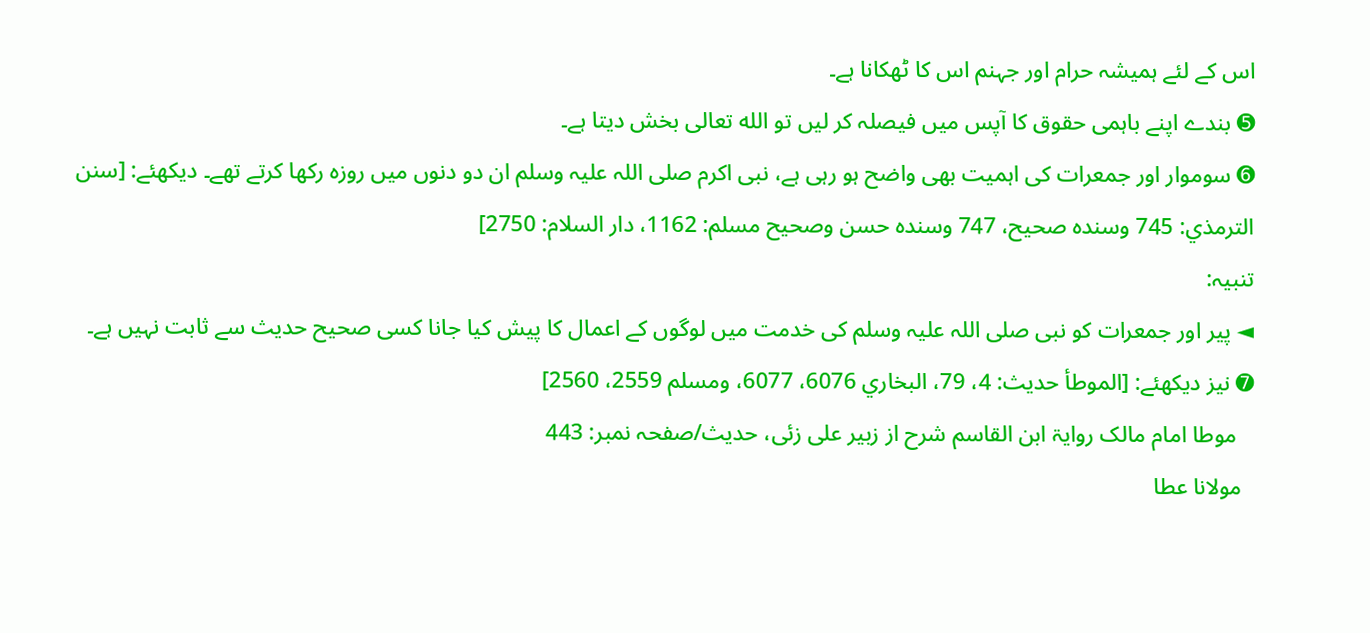اس کے لئے ہمیشہ حرام اور جہنم اس کا ٹھکانا ہے۔
➎ بندے اپنے باہمی حقوق کا آپس میں فیصلہ کر لیں تو الله تعالی بخش دیتا ہے۔
➏ سوموار اور جمعرات کی اہمیت بھی واضح ہو رہی ہے، نبی اکرم صلی اللہ علیہ وسلم ان دو دنوں میں روزہ رکھا کرتے تھے۔ دیکھئے: [سنن الترمذي: 745 وسندہ صحیح، 747 وسندہ حسن وصحیح مسلم: 1162، دار السلام: 2750]
تنبیہ:
◄ پیر اور جمعرات کو نبی صلی اللہ علیہ وسلم کی خدمت میں لوگوں کے اعمال کا پیش کیا جانا کسی صحیح حدیث سے ثابت نہیں ہے۔
➐ نیز دیکھئے: [الموطأ حديث: 4، 79، البخاري 6076، 6077، ومسلم 2559، 2560]
   موطا امام مالک روایۃ ابن القاسم شرح از زبیر علی زئی، حدیث/صفحہ نمبر: 443
  مولانا عطا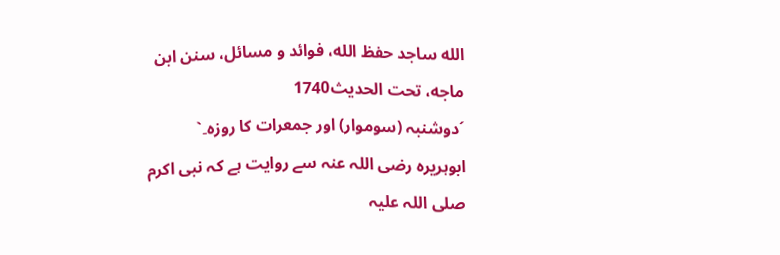الله ساجد حفظ الله، فوائد و مسائل، سنن ابن ماجه، تحت الحديث1740
´دوشنبہ (سوموار) اور جمعرات کا روزہ۔`
ابوہریرہ رضی اللہ عنہ سے روایت ہے کہ نبی اکرم صلی اللہ علیہ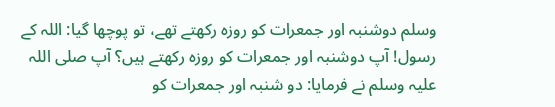وسلم دوشنبہ اور جمعرات کو روزہ رکھتے تھے، تو پوچھا گیا: اللہ کے رسول! آپ دوشنبہ اور جمعرات کو روزہ رکھتے ہیں؟ آپ صلی اللہ علیہ وسلم نے فرمایا: دو شنبہ اور جمعرات کو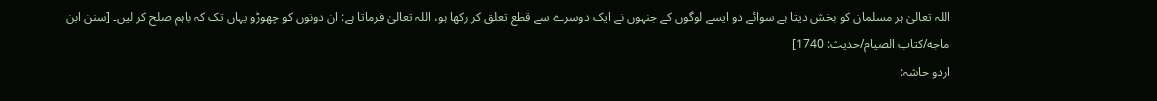اللہ تعالیٰ ہر مسلمان کو بخش دیتا ہے سوائے دو ایسے لوگوں کے جنہوں نے ایک دوسرے سے قطع تعلق کر رکھا ہو، اللہ تعالیٰ فرماتا ہے: ان دونوں کو چھوڑو یہاں تک کہ باہم صلح کر لیں۔ [سنن ابن ماجه/كتاب الصيام/حدیث: 1740]
اردو حاشہ: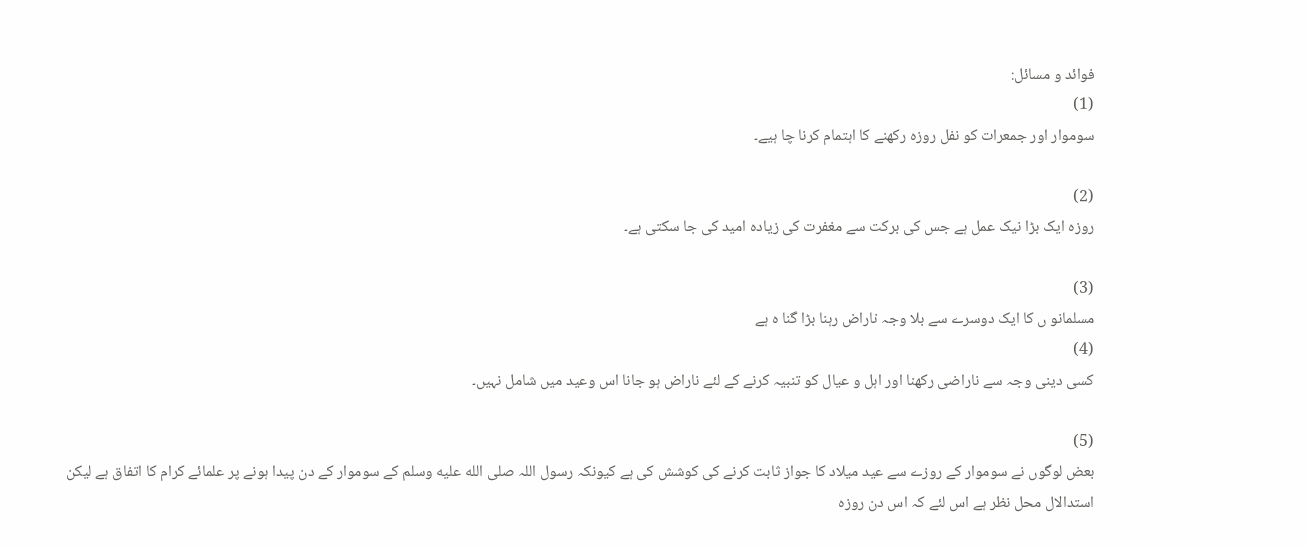فوائد و مسائل:
(1)
سوموار اور جمعرات کو نفل روزہ رکھنے کا اہتمام کرنا چا ہیے۔

(2)
روزہ ایک بڑا نیک عمل ہے جس کی برکت سے مغفرت کی زیادہ امید کی جا سکتی ہے۔

(3)
مسلمانو ں کا ایک دوسرے سے بلا وجہ ناراض رہنا بڑا گنا ہ ہے
(4)
کسی دینی وجہ سے ناراضی رکھنا اور اہل و عیال کو تنبیہ کرنے کے لئے ناراض ہو جانا اس وعید میں شامل نہیں۔

(5)
بعض لوگوں نے سوموار کے روزے سے عید میلاد کا جواز ثابت کرنے کی کوشش کی ہے کیونکہ رسول اللہ صلى الله عليه وسلم کے سوموار کے دن پیدا ہونے پر علمائے کرام کا اتفاق ہے لیکن استدالال محل نظر ہے اس لئے کہ اس دن روزہ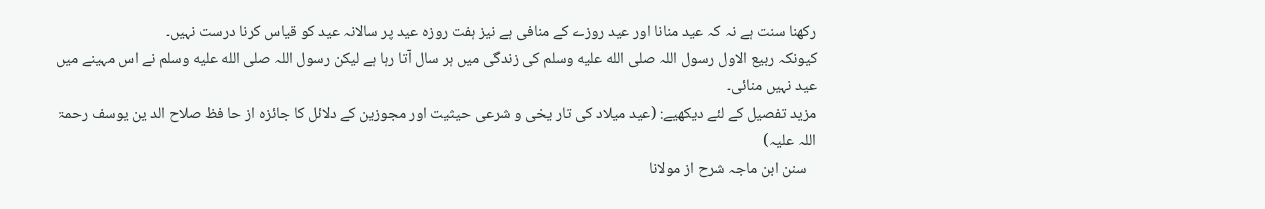رکھنا سنت ہے نہ کہ عید منانا اور عید روزے کے منافی ہے نیز ہفت روزہ عید پر سالانہ عید کو قیاس کرنا درست نہیں۔
کیونکہ ربیع الاول رسول اللہ صلى الله عليه وسلم کی زندگی میں ہر سال آتا رہا ہے لیکن رسول اللہ صلى الله عليه وسلم نے اس مہینے میں عید نہیں منائی۔
مزید تفصیل کے لئے دیکھیے: (عید میلاد کی تار یخی و شرعی حيثیت اور مجوزین کے دلائل کا جائزہ از حا فظ صلاح الد ین یوسف رحمۃ اللہ علیہ)
   سنن ابن ماجہ شرح از مولانا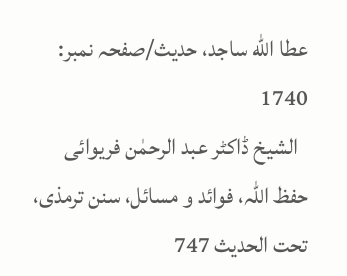عطا الله ساجد، حدیث/صفحہ نمبر: 1740
  الشیخ ڈاکٹر عبد الرحمٰن فریوائی حفظ اللہ، فوائد و مسائل، سنن ترمذی، تحت الحديث 747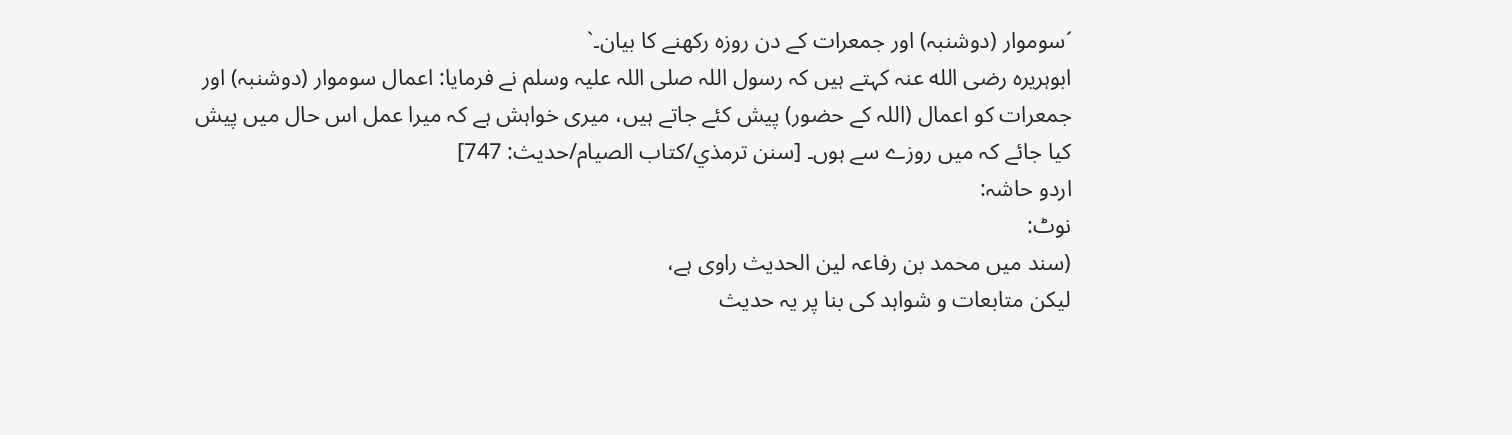´سوموار (دوشنبہ) اور جمعرات کے دن روزہ رکھنے کا بیان۔`
ابوہریرہ رضی الله عنہ کہتے ہیں کہ رسول اللہ صلی اللہ علیہ وسلم نے فرمایا: اعمال سوموار (دوشنبہ) اور جمعرات کو اعمال (اللہ کے حضور) پیش کئے جاتے ہیں، میری خواہش ہے کہ میرا عمل اس حال میں پیش کیا جائے کہ میں روزے سے ہوں۔ [سنن ترمذي/كتاب الصيام/حدیث: 747]
اردو حاشہ:
نوٹ:
(سند میں محمد بن رفاعہ لین الحدیث راوی ہے،
لیکن متابعات و شواہد کی بنا پر یہ حدیث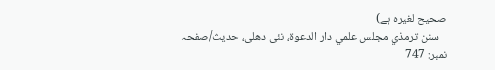صحیح لغیرہ ہے)
   سنن ترمذي مجلس علمي دار الدعوة، نئى دهلى، حدیث/صفحہ نمبر: 747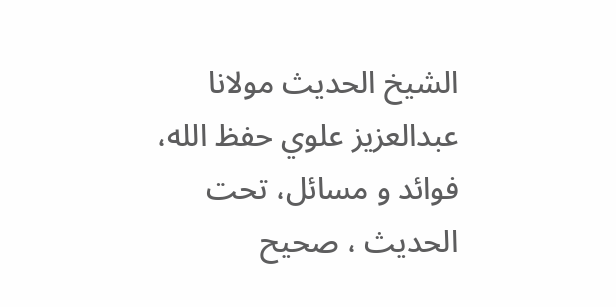الشيخ الحديث مولانا عبدالعزيز علوي حفظ الله، فوائد و مسائل، تحت الحديث ، صحيح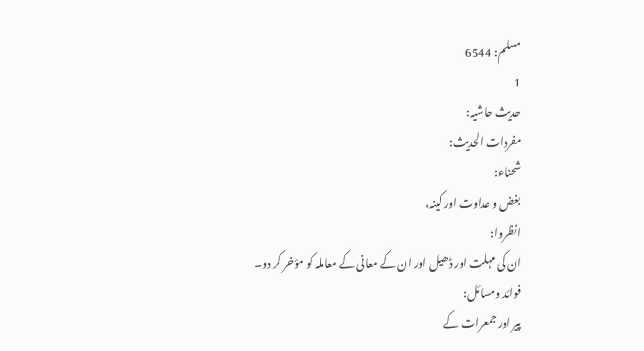مسلم: 6544
1
حدیث حاشیہ:
مفردات الحدیث:
شحناء:
بغض و عداوت اور کینہ،
انظروا:
ان کی مہلت اور ڈھیل اور ان کے معانی کے معاملہ کو مؤخر کر دو۔
فوائد ومسائل:
پیر اور جمعرات کے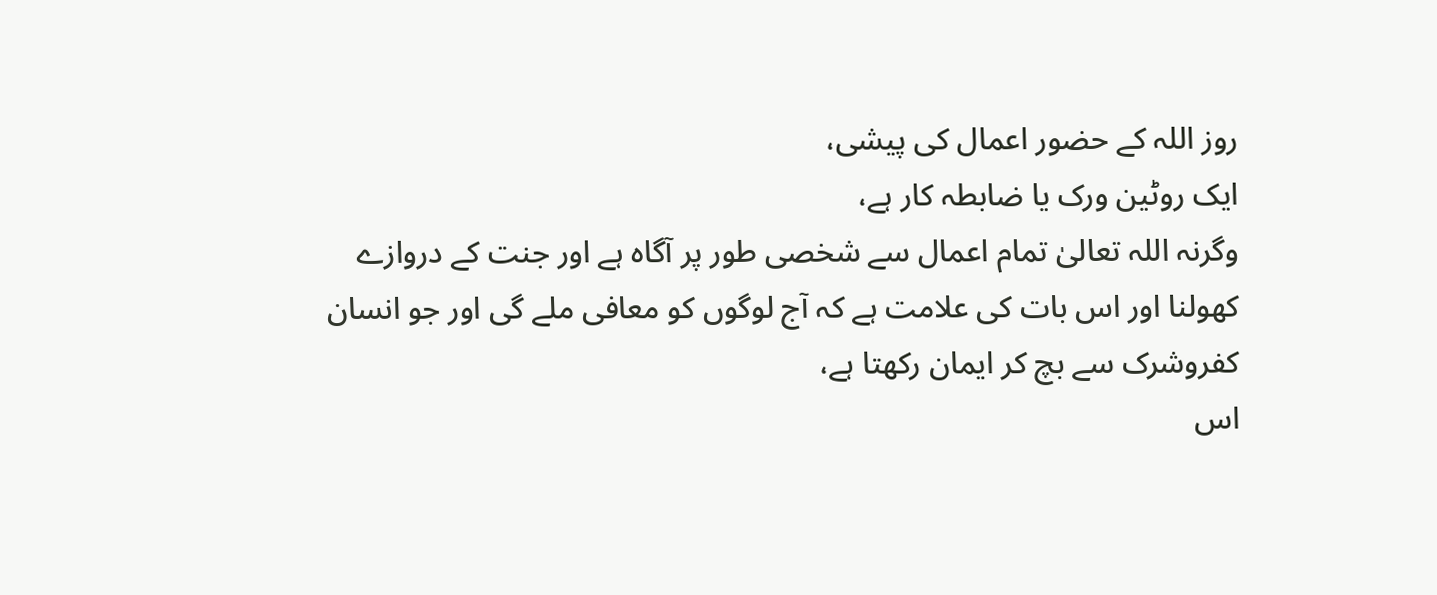روز اللہ کے حضور اعمال کی پیشی،
ایک روٹین ورک یا ضابطہ کار ہے،
وگرنہ اللہ تعالیٰ تمام اعمال سے شخصی طور پر آگاہ ہے اور جنت کے دروازے کھولنا اور اس بات کی علامت ہے کہ آج لوگوں کو معافی ملے گی اور جو انسان کفروشرک سے بچ کر ایمان رکھتا ہے،
اس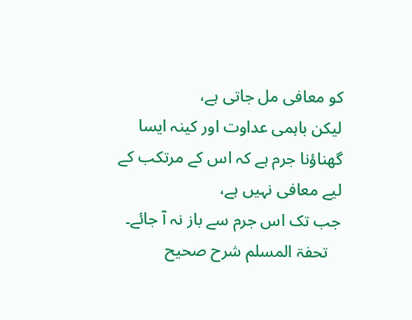کو معافی مل جاتی ہے،
لیکن باہمی عداوت اور کینہ ایسا گھناؤنا جرم ہے کہ اس کے مرتکب کے لیے معافی نہیں ہے،
جب تک اس جرم سے باز نہ آ جائے۔
   تحفۃ المسلم شرح صحیح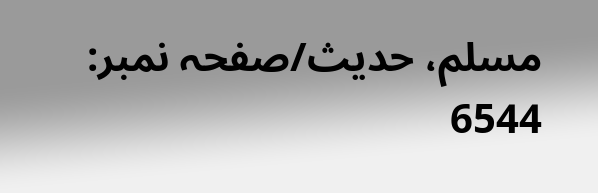مسلم، حدیث/صفحہ نمبر: 6544